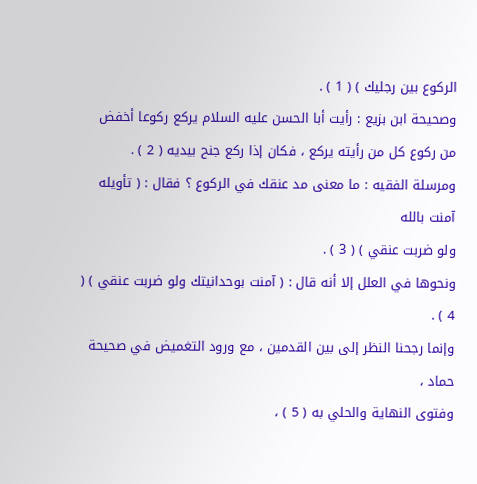الركوع بين رجليك ) ( 1 ) .
وصحيحة ابن بزيع : رأيت أبا الحسن عليه السلام يركع ركوعا أخفض
من ركوع كل من رأيته يركع ، فكان إذا ركع جنح بيديه ( 2 ) .
ومرسلة الفقيه : ما معنى مد عنقك في الركوع ؟ فقال : ( تأويله آمنت بالله
ولو ضربت عنقي ) ( 3 ) .
ونحوها في العلل إلا أنه قال : ( آمنت بوحدانيتك ولو ضربت عنقي ) ( 4 ) .
وإنما رجحنا النظر إلى بين القدمين ، مع ورود التغميض في صحيحة حماد ،
وفتوى النهاية والحلي به ( 5 ) ،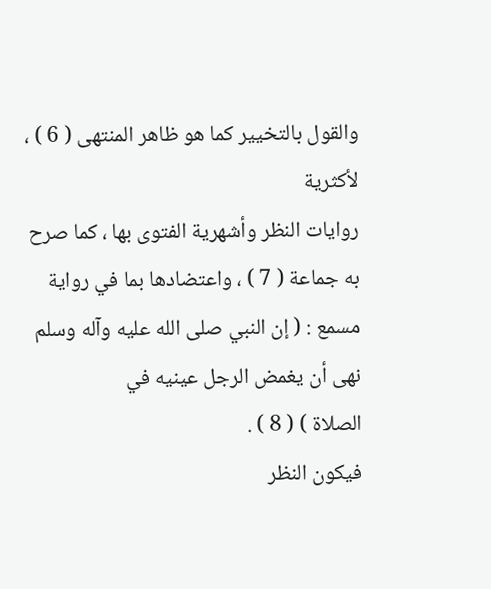والقول بالتخيير كما هو ظاهر المنتهى ( 6 ) ، لأكثرية
روايات النظر وأشهرية الفتوى بها ، كما صرح به جماعة ( 7 ) ، واعتضادها بما في رواية
مسمع : ( إن النبي صلى الله عليه وآله وسلم نهى أن يغمض الرجل عينيه في
الصلاة ) ( 8 ) .
فيكون النظر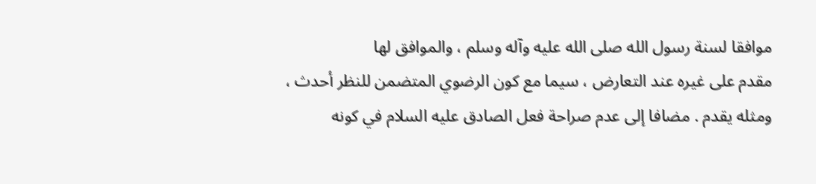موافقا لسنة رسول الله صلى الله عليه وآله وسلم ، والموافق لها
مقدم على غيره عند التعارض ، سيما مع كون الرضوي المتضمن للنظر أحدث ،
ومثله يقدم . مضافا إلى عدم صراحة فعل الصادق عليه السلام في كونه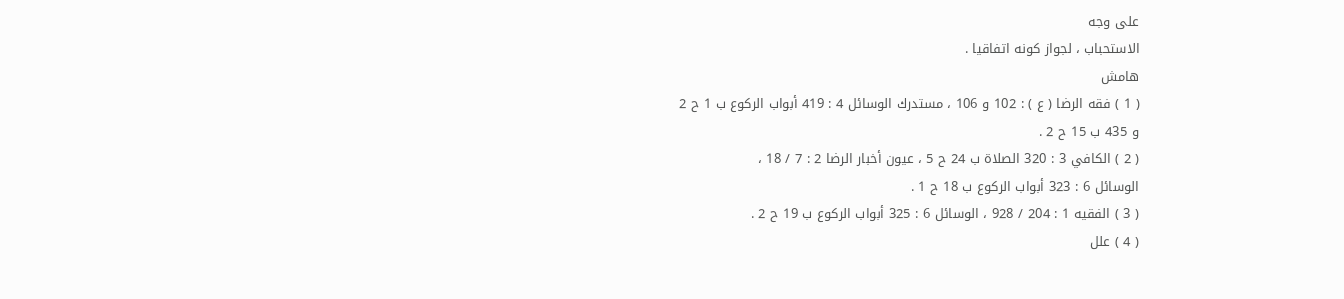على وجه
الاستحباب ، لجواز كونه اتفاقيا .
هامش
( 1 ) فقه الرضا ( ع ) : 102 و 106 ، مستدرك الوسائل 4 : 419 أبواب الركوع ب 1 ح 2
و 435 ب 15 ح 2 .
( 2 ) الكافي 3 : 320 الصلاة ب 24 ح 5 ، عيون أخبار الرضا 2 : 7 / 18 ،
الوسائل 6 : 323 أبواب الركوع ب 18 ح 1 .
( 3 ) الفقيه 1 : 204 / 928 ، الوسائل 6 : 325 أبواب الركوع ب 19 ح 2 .
( 4 ) علل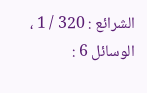الشرائع : 320 / 1 ، الوسائل 6 :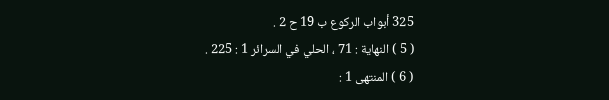325 أبواب الركوع ب 19 ح 2 .
( 5 ) النهاية : 71 ، الحلي في السرائر 1 : 225 .
( 6 ) المنتهى 1 :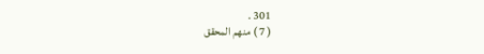301 .
( 7 ) منهم المحقق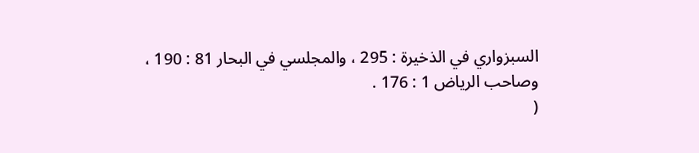السبزواري في الذخيرة : 295 ، والمجلسي في البحار 81 : 190 ،
وصاحب الرياض 1 : 176 .
(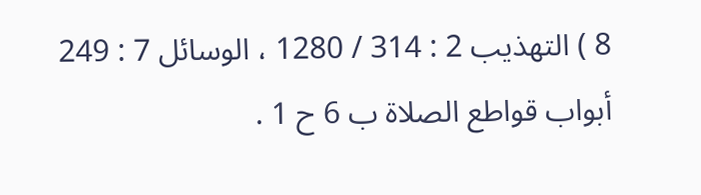8 ) التهذيب 2 : 314 / 1280 ، الوسائل 7 : 249 أبواب قواطع الصلاة ب 6 ح 1 .